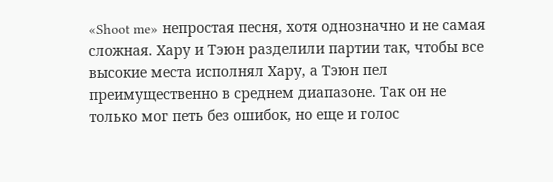«Shoot me» непростая песня, хотя однозначно и не самая сложная. Хару и Тэюн разделили партии так, чтобы все высокие места исполнял Хару, а Тэюн пел преимущественно в среднем диапазоне. Так он не только мог петь без ошибок, но еще и голос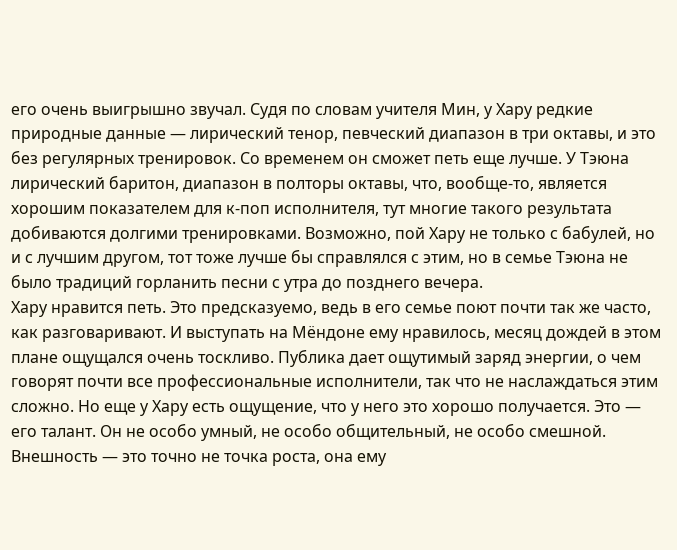его очень выигрышно звучал. Судя по словам учителя Мин, у Хару редкие природные данные — лирический тенор, певческий диапазон в три октавы, и это без регулярных тренировок. Со временем он сможет петь еще лучше. У Тэюна лирический баритон, диапазон в полторы октавы, что, вообще-то, является хорошим показателем для к-поп исполнителя, тут многие такого результата добиваются долгими тренировками. Возможно, пой Хару не только с бабулей, но и с лучшим другом, тот тоже лучше бы справлялся с этим, но в семье Тэюна не было традиций горланить песни с утра до позднего вечера.
Хару нравится петь. Это предсказуемо, ведь в его семье поют почти так же часто, как разговаривают. И выступать на Мёндоне ему нравилось, месяц дождей в этом плане ощущался очень тоскливо. Публика дает ощутимый заряд энергии, о чем говорят почти все профессиональные исполнители, так что не наслаждаться этим сложно. Но еще у Хару есть ощущение, что у него это хорошо получается. Это — его талант. Он не особо умный, не особо общительный, не особо смешной. Внешность — это точно не точка роста, она ему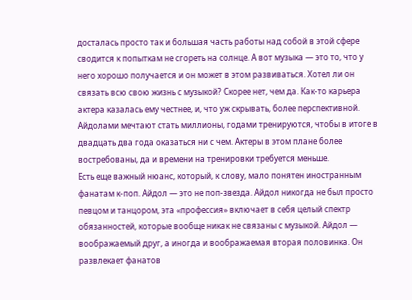досталась просто так и большая часть работы над собой в этой сфере сводится к попыткам не сгореть на солнце. А вот музыка — это то, что у него хорошо получается и он может в этом развиваться. Хотел ли он связать всю свою жизнь с музыкой? Скорее нет, чем да. Как-то карьера актера казалась ему честнее, и, что уж скрывать, более перспективной. Айдолами мечтают стать миллионы, годами тренируются, чтобы в итоге в двадцать два года оказаться ни с чем. Актеры в этом плане более востребованы, да и времени на тренировки требуется меньше.
Есть еще важный нюанс, который, к слову, мало понятен иностранным фанатам к-поп. Айдол — это не поп-звезда. Айдол никогда не был просто певцом и танцором, эта «профессия» включает в себя целый спектр обязанностей, которые вообще никак не связаны с музыкой. Айдол — воображаемый друг, а иногда и воображаемая вторая половинка. Он развлекает фанатов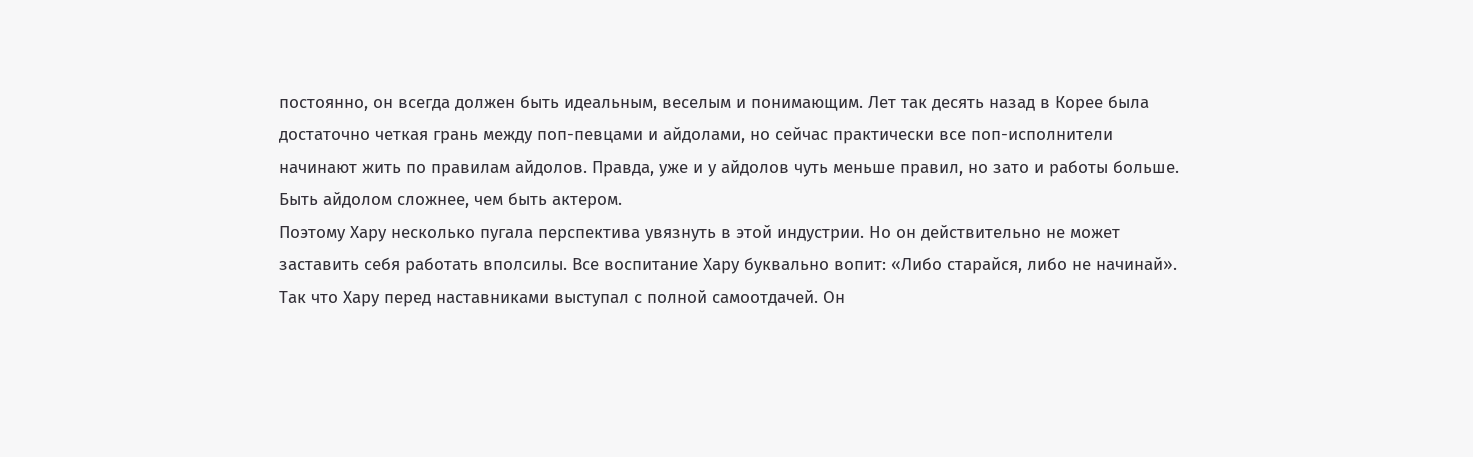постоянно, он всегда должен быть идеальным, веселым и понимающим. Лет так десять назад в Корее была достаточно четкая грань между поп-певцами и айдолами, но сейчас практически все поп-исполнители начинают жить по правилам айдолов. Правда, уже и у айдолов чуть меньше правил, но зато и работы больше. Быть айдолом сложнее, чем быть актером.
Поэтому Хару несколько пугала перспектива увязнуть в этой индустрии. Но он действительно не может заставить себя работать вполсилы. Все воспитание Хару буквально вопит: «Либо старайся, либо не начинай».
Так что Хару перед наставниками выступал с полной самоотдачей. Он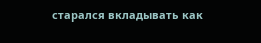старался вкладывать как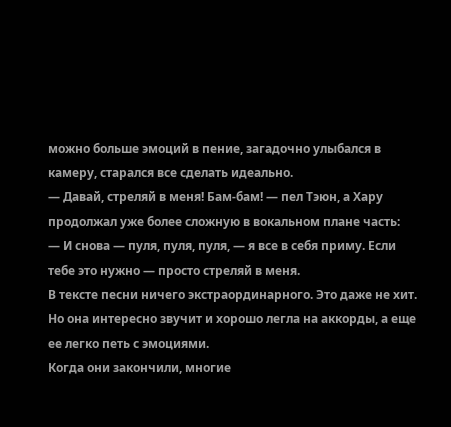можно больше эмоций в пение, загадочно улыбался в камеру, старался все сделать идеально.
— Давай, стреляй в меня! Бам-бам! — пел Тэюн, а Хару продолжал уже более сложную в вокальном плане часть:
— И снова — пуля, пуля, пуля, — я все в себя приму. Если тебе это нужно — просто стреляй в меня.
В тексте песни ничего экстраординарного. Это даже не хит. Но она интересно звучит и хорошо легла на аккорды, а еще ее легко петь с эмоциями.
Когда они закончили, многие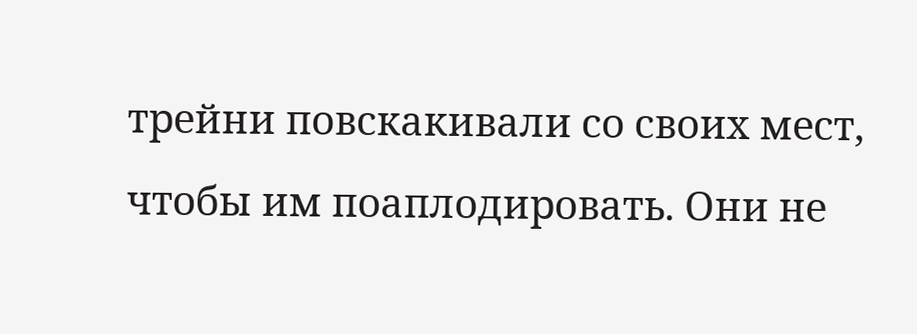трейни повскакивали со своих мест, чтобы им поаплодировать. Они не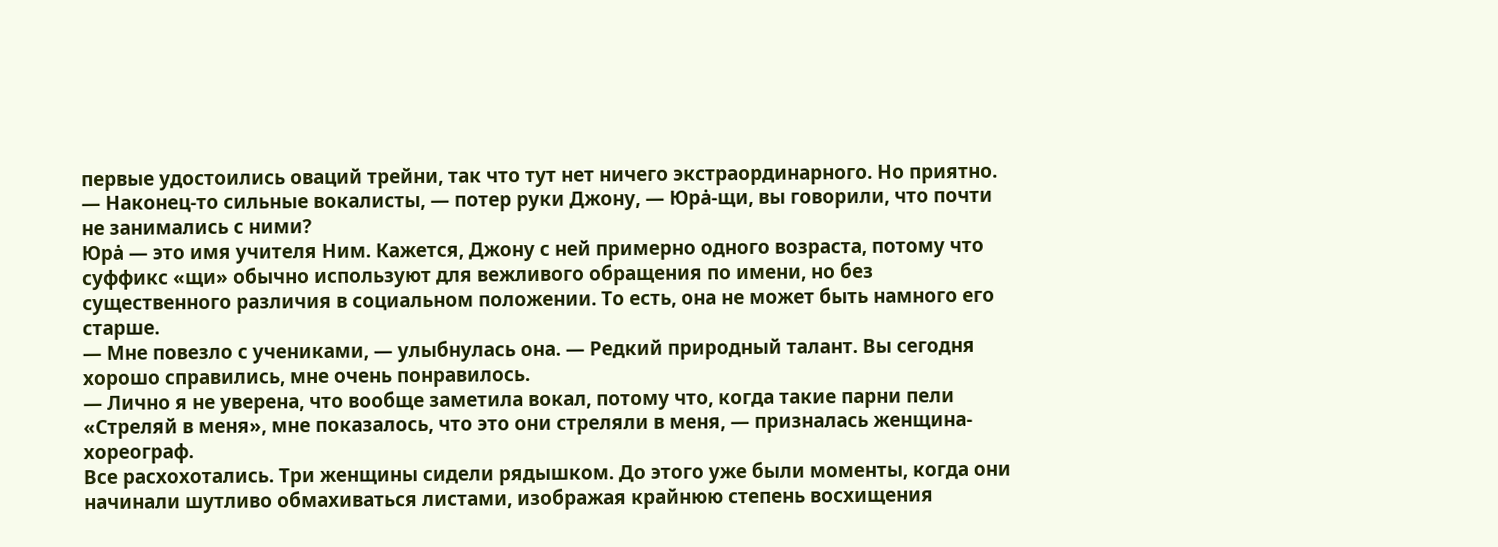первые удостоились оваций трейни, так что тут нет ничего экстраординарного. Но приятно.
— Наконец-то сильные вокалисты, — потер руки Джону, — Юрȧ-щи, вы говорили, что почти не занимались с ними?
Юрȧ — это имя учителя Ним. Кажется, Джону с ней примерно одного возраста, потому что суффикс «щи» обычно используют для вежливого обращения по имени, но без существенного различия в социальном положении. То есть, она не может быть намного его старше.
— Мне повезло с учениками, — улыбнулась она. — Редкий природный талант. Вы сегодня хорошо справились, мне очень понравилось.
— Лично я не уверена, что вообще заметила вокал, потому что, когда такие парни пели «Стреляй в меня», мне показалось, что это они стреляли в меня, — призналась женщина-хореограф.
Все расхохотались. Три женщины сидели рядышком. До этого уже были моменты, когда они начинали шутливо обмахиваться листами, изображая крайнюю степень восхищения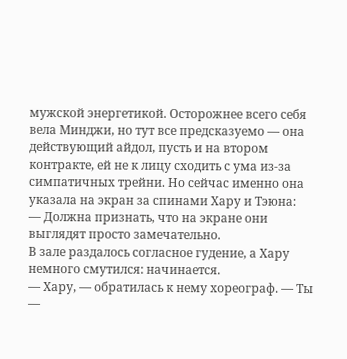мужской энергетикой. Осторожнее всего себя вела Минджи, но тут все предсказуемо — она действующий айдол, пусть и на втором контракте, ей не к лицу сходить с ума из-за симпатичных трейни. Но сейчас именно она указала на экран за спинами Хару и Тэюна:
— Должна признать, что на экране они выглядят просто замечательно.
В зале раздалось согласное гудение, а Хару немного смутился: начинается.
— Хару, — обратилась к нему хореограф. — Ты —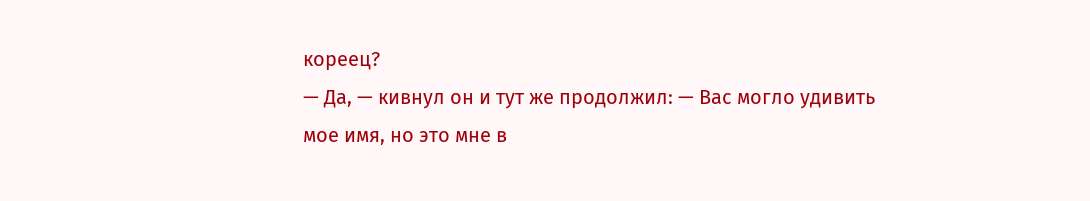кореец?
— Да, — кивнул он и тут же продолжил: — Вас могло удивить мое имя, но это мне в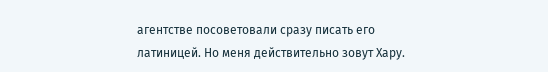агентстве посоветовали сразу писать его латиницей. Но меня действительно зовут Хару.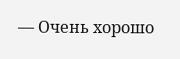— Очень хорошо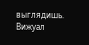выглядишь. Вижуал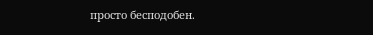просто бесподобен.